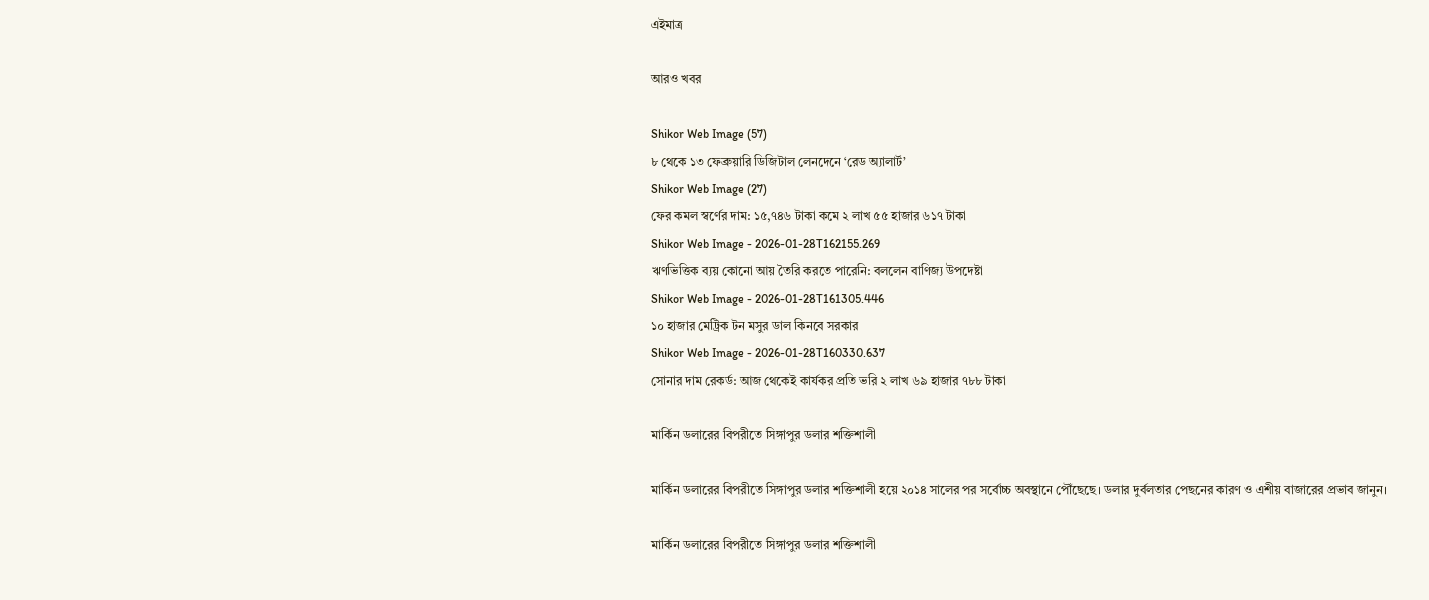এইমাত্র

আরও খবর

Shikor Web Image (57)
৮ থেকে ১৩ ফেব্রুয়ারি ডিজিটাল লেনদেনে ‘রেড অ্যালার্ট’
Shikor Web Image (27)
ফের কমল স্বর্ণের দাম: ১৫,৭৪৬ টাকা কমে ২ লাখ ৫৫ হাজার ৬১৭ টাকা
Shikor Web Image - 2026-01-28T162155.269
ঋণভিত্তিক ব্যয় কোনো আয় তৈরি করতে পারেনি: বললেন বাণিজ্য উপদেষ্টা
Shikor Web Image - 2026-01-28T161305.446
১০ হাজার মেট্রিক টন মসুর ডাল কিনবে সরকার
Shikor Web Image - 2026-01-28T160330.637
সোনার দাম রেকর্ড: আজ থেকেই কার্যকর প্রতি ভরি ২ লাখ ৬৯ হাজার ৭৮৮ টাকা

মার্কিন ডলারের বিপরীতে সিঙ্গাপুর ডলার শক্তিশালী

মার্কিন ডলারের বিপরীতে সিঙ্গাপুর ডলার শক্তিশালী হয়ে ২০১৪ সালের পর সর্বোচ্চ অবস্থানে পৌঁছেছে। ডলার দুর্বলতার পেছনের কারণ ও এশীয় বাজারের প্রভাব জানুন।

মার্কিন ডলারের বিপরীতে সিঙ্গাপুর ডলার শক্তিশালী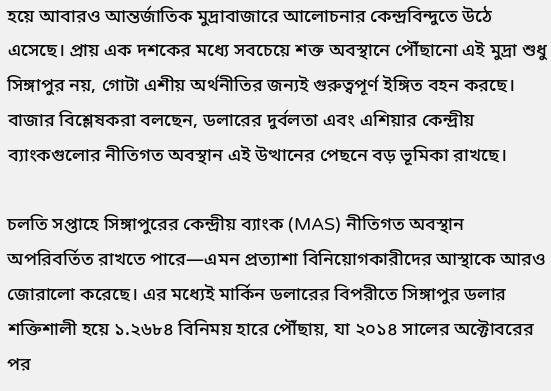হয়ে আবারও আন্তর্জাতিক মুদ্রাবাজারে আলোচনার কেন্দ্রবিন্দুতে উঠে এসেছে। প্রায় এক দশকের মধ্যে সবচেয়ে শক্ত অবস্থানে পৌঁছানো এই মুদ্রা শুধু সিঙ্গাপুর নয়, গোটা এশীয় অর্থনীতির জন্যই গুরুত্বপূর্ণ ইঙ্গিত বহন করছে। বাজার বিশ্লেষকরা বলছেন, ডলারের দুর্বলতা এবং এশিয়ার কেন্দ্রীয় ব্যাংকগুলোর নীতিগত অবস্থান এই উত্থানের পেছনে বড় ভূমিকা রাখছে।

চলতি সপ্তাহে সিঙ্গাপুরের কেন্দ্রীয় ব্যাংক (MAS) নীতিগত অবস্থান অপরিবর্তিত রাখতে পারে—এমন প্রত্যাশা বিনিয়োগকারীদের আস্থাকে আরও জোরালো করেছে। এর মধ্যেই মার্কিন ডলারের বিপরীতে সিঙ্গাপুর ডলার শক্তিশালী হয়ে ১.২৬৮৪ বিনিময় হারে পৌঁছায়, যা ২০১৪ সালের অক্টোবরের পর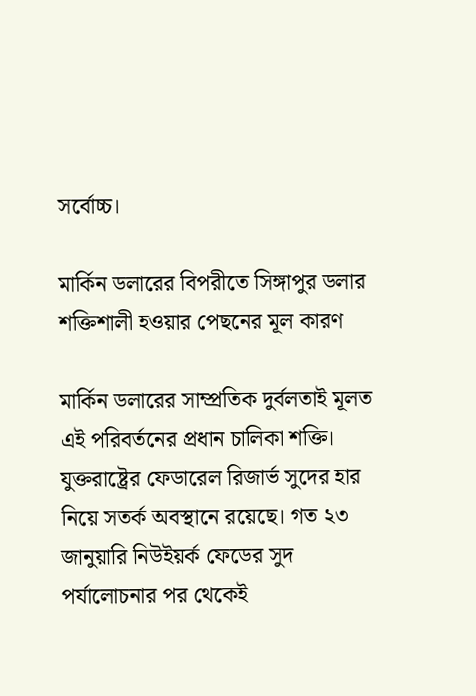সর্বোচ্চ।

মার্কিন ডলারের বিপরীতে সিঙ্গাপুর ডলার শক্তিশালী হওয়ার পেছনের মূল কারণ

মার্কিন ডলারের সাম্প্রতিক দুর্বলতাই মূলত এই পরিবর্তনের প্রধান চালিকা শক্তি। যুক্তরাষ্ট্রের ফেডারেল রিজার্ভ সুদের হার নিয়ে সতর্ক অবস্থানে রয়েছে। গত ২৩ জানুয়ারি নিউইয়র্ক ফেডের সুদ পর্যালোচনার পর থেকেই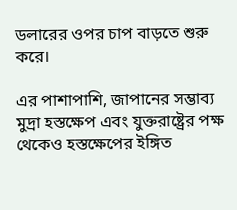ডলারের ওপর চাপ বাড়তে শুরু করে।

এর পাশাপাশি, জাপানের সম্ভাব্য মুদ্রা হস্তক্ষেপ এবং যুক্তরাষ্ট্রের পক্ষ থেকেও হস্তক্ষেপের ইঙ্গিত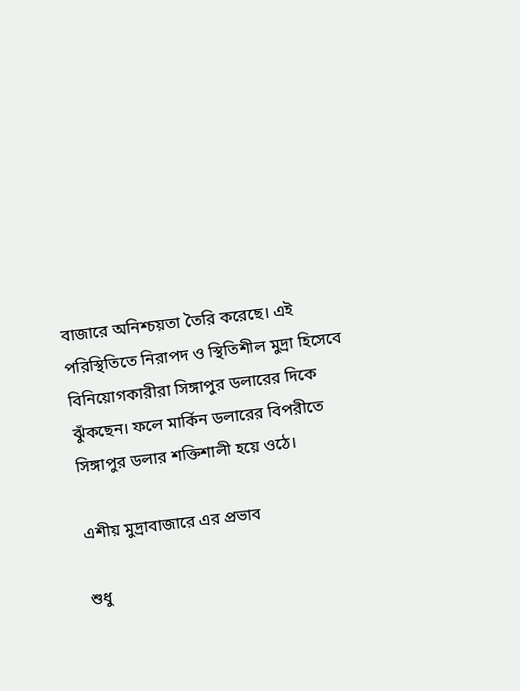বাজারে অনিশ্চয়তা তৈরি করেছে। এই পরিস্থিতিতে নিরাপদ ও স্থিতিশীল মুদ্রা হিসেবে বিনিয়োগকারীরা সিঙ্গাপুর ডলারের দিকে ঝুঁকছেন। ফলে মার্কিন ডলারের বিপরীতে সিঙ্গাপুর ডলার শক্তিশালী হয়ে ওঠে।

এশীয় মুদ্রাবাজারে এর প্রভাব

শুধু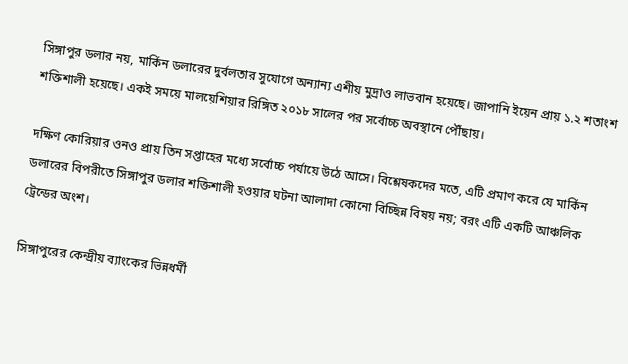সিঙ্গাপুর ডলার নয়, মার্কিন ডলারের দুর্বলতার সুযোগে অন্যান্য এশীয় মুদ্রাও লাভবান হয়েছে। জাপানি ইয়েন প্রায় ১.২ শতাংশ শক্তিশালী হয়েছে। একই সময়ে মালয়েশিয়ার রিঙ্গিত ২০১৮ সালের পর সর্বোচ্চ অবস্থানে পৌঁছায়।

দক্ষিণ কোরিয়ার ওনও প্রায় তিন সপ্তাহের মধ্যে সর্বোচ্চ পর্যায়ে উঠে আসে। বিশ্লেষকদের মতে, এটি প্রমাণ করে যে মার্কিন ডলারের বিপরীতে সিঙ্গাপুর ডলার শক্তিশালী হওয়ার ঘটনা আলাদা কোনো বিচ্ছিন্ন বিষয় নয়; বরং এটি একটি আঞ্চলিক ট্রেন্ডের অংশ।

সিঙ্গাপুরের কেন্দ্রীয় ব্যাংকের ভিন্নধর্মী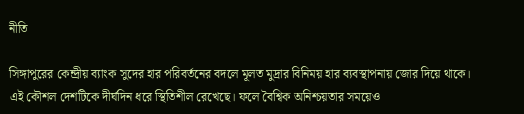নীতি

সিঙ্গাপুরের কেন্দ্রীয় ব্যাংক সুদের হার পরিবর্তনের বদলে মূলত মুদ্রার বিনিময় হার ব্যবস্থাপনায় জোর দিয়ে থাকে। এই কৌশল দেশটিকে দীর্ঘদিন ধরে স্থিতিশীল রেখেছে। ফলে বৈশ্বিক অনিশ্চয়তার সময়েও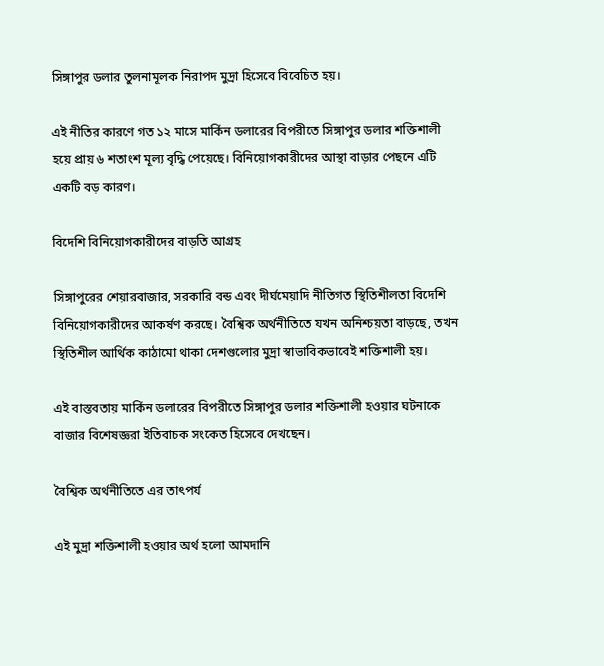সিঙ্গাপুর ডলার তুলনামূলক নিরাপদ মুদ্রা হিসেবে বিবেচিত হয়।

এই নীতির কারণে গত ১২ মাসে মার্কিন ডলারের বিপরীতে সিঙ্গাপুর ডলার শক্তিশালী হয়ে প্রায় ৬ শতাংশ মূল্য বৃদ্ধি পেয়েছে। বিনিয়োগকারীদের আস্থা বাড়ার পেছনে এটি একটি বড় কারণ।

বিদেশি বিনিয়োগকারীদের বাড়তি আগ্রহ

সিঙ্গাপুরের শেয়ারবাজার, সরকারি বন্ড এবং দীর্ঘমেয়াদি নীতিগত স্থিতিশীলতা বিদেশি বিনিয়োগকারীদের আকর্ষণ করছে। বৈশ্বিক অর্থনীতিতে যখন অনিশ্চয়তা বাড়ছে, তখন স্থিতিশীল আর্থিক কাঠামো থাকা দেশগুলোর মুদ্রা স্বাভাবিকভাবেই শক্তিশালী হয়।

এই বাস্তবতায় মার্কিন ডলারের বিপরীতে সিঙ্গাপুর ডলার শক্তিশালী হওয়ার ঘটনাকে বাজার বিশেষজ্ঞরা ইতিবাচক সংকেত হিসেবে দেখছেন।

বৈশ্বিক অর্থনীতিতে এর তাৎপর্য

এই মুদ্রা শক্তিশালী হওয়ার অর্থ হলো আমদানি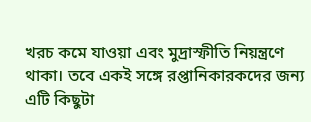খরচ কমে যাওয়া এবং মুদ্রাস্ফীতি নিয়ন্ত্রণে থাকা। তবে একই সঙ্গে রপ্তানিকারকদের জন্য এটি কিছুটা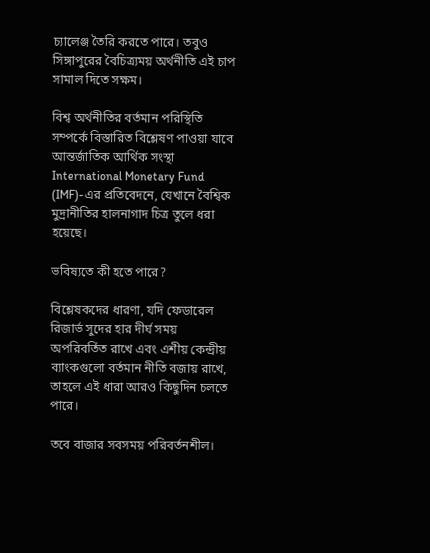চ্যালেঞ্জ তৈরি করতে পারে। তবুও সিঙ্গাপুরের বৈচিত্র্যময় অর্থনীতি এই চাপ সামাল দিতে সক্ষম।

বিশ্ব অর্থনীতির বর্তমান পরিস্থিতি সম্পর্কে বিস্তারিত বিশ্লেষণ পাওয়া যাবে আন্তর্জাতিক আর্থিক সংস্থা International Monetary Fund (IMF)-এর প্রতিবেদনে, যেখানে বৈশ্বিক মুদ্রানীতির হালনাগাদ চিত্র তুলে ধরা হয়েছে।

ভবিষ্যতে কী হতে পারে?

বিশ্লেষকদের ধারণা, যদি ফেডারেল রিজার্ভ সুদের হার দীর্ঘ সময় অপরিবর্তিত রাখে এবং এশীয় কেন্দ্রীয় ব্যাংকগুলো বর্তমান নীতি বজায় রাখে, তাহলে এই ধারা আরও কিছুদিন চলতে পারে।

তবে বাজার সবসময় পরিবর্তনশীল।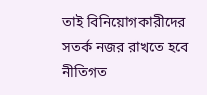তাই বিনিয়োগকারীদের সতর্ক নজর রাখতে হবে নীতিগত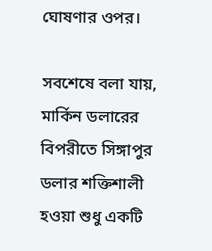ঘোষণার ওপর।

সবশেষে বলা যায়, মার্কিন ডলারের বিপরীতে সিঙ্গাপুর ডলার শক্তিশালী হওয়া শুধু একটি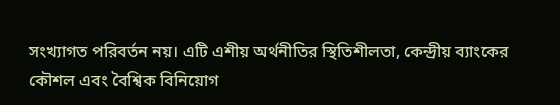সংখ্যাগত পরিবর্তন নয়। এটি এশীয় অর্থনীতির স্থিতিশীলতা, কেন্দ্রীয় ব্যাংকের কৌশল এবং বৈশ্বিক বিনিয়োগ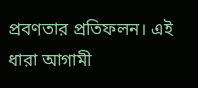প্রবণতার প্রতিফলন। এই ধারা আগামী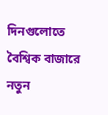দিনগুলোতে বৈশ্বিক বাজারে নতুন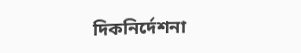দিকনির্দেশনা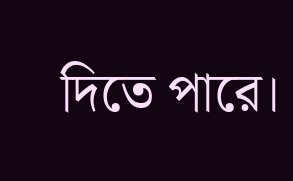দিতে পারে।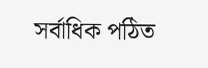সর্বাধিক পঠিত